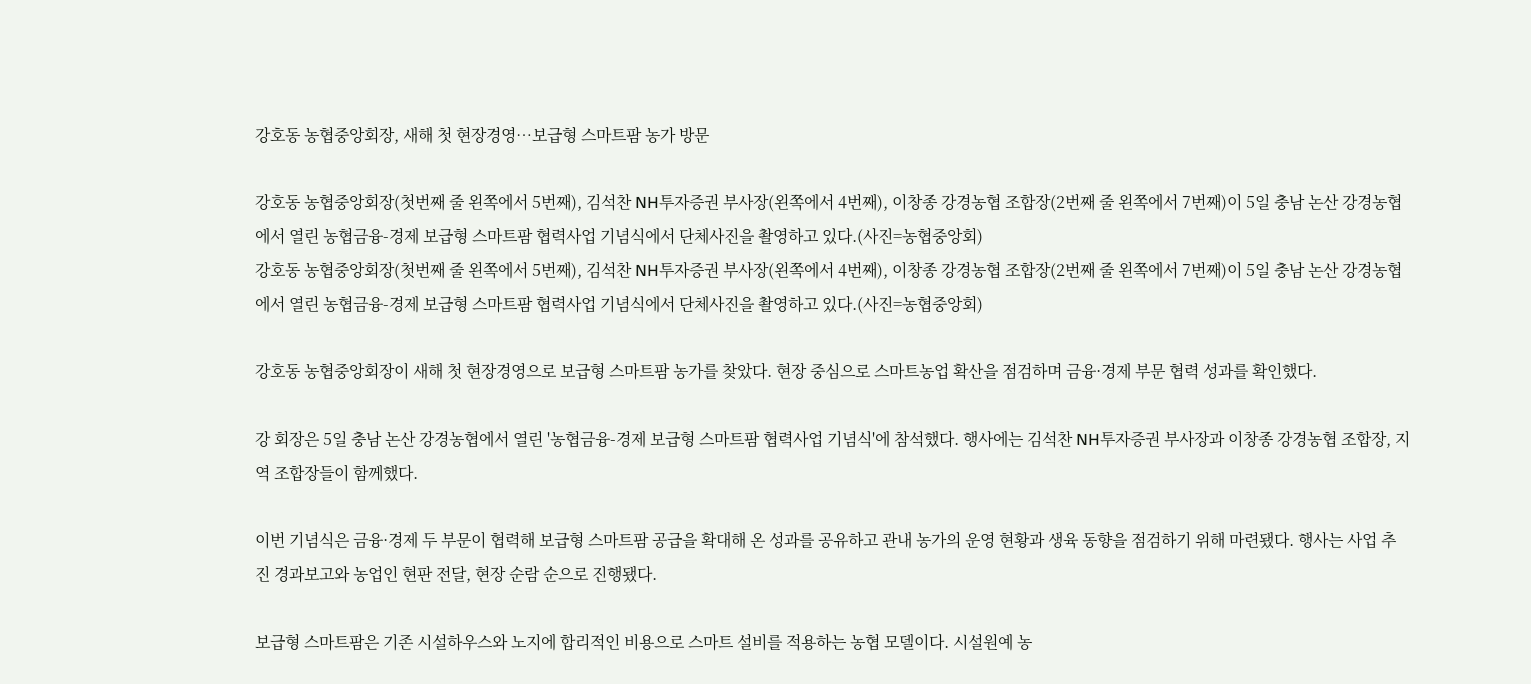강호동 농협중앙회장, 새해 첫 현장경영…보급형 스마트팜 농가 방문

강호동 농협중앙회장(첫번째 줄 왼쪽에서 5번째), 김석찬 NH투자증권 부사장(왼쪽에서 4번째), 이창종 강경농협 조합장(2번째 줄 왼쪽에서 7번째)이 5일 충남 논산 강경농협에서 열린 농협금융-경제 보급형 스마트팜 협력사업 기념식에서 단체사진을 촬영하고 있다.(사진=농협중앙회)
강호동 농협중앙회장(첫번째 줄 왼쪽에서 5번째), 김석찬 NH투자증권 부사장(왼쪽에서 4번째), 이창종 강경농협 조합장(2번째 줄 왼쪽에서 7번째)이 5일 충남 논산 강경농협에서 열린 농협금융-경제 보급형 스마트팜 협력사업 기념식에서 단체사진을 촬영하고 있다.(사진=농협중앙회)

강호동 농협중앙회장이 새해 첫 현장경영으로 보급형 스마트팜 농가를 찾았다. 현장 중심으로 스마트농업 확산을 점검하며 금융·경제 부문 협력 성과를 확인했다.

강 회장은 5일 충남 논산 강경농협에서 열린 '농협금융-경제 보급형 스마트팜 협력사업 기념식'에 참석했다. 행사에는 김석찬 NH투자증권 부사장과 이창종 강경농협 조합장, 지역 조합장들이 함께했다.

이번 기념식은 금융·경제 두 부문이 협력해 보급형 스마트팜 공급을 확대해 온 성과를 공유하고 관내 농가의 운영 현황과 생육 동향을 점검하기 위해 마련됐다. 행사는 사업 추진 경과보고와 농업인 현판 전달, 현장 순람 순으로 진행됐다.

보급형 스마트팜은 기존 시설하우스와 노지에 합리적인 비용으로 스마트 설비를 적용하는 농협 모델이다. 시설원예 농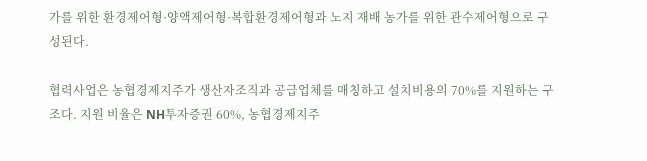가를 위한 환경제어형·양액제어형·복합환경제어형과 노지 재배 농가를 위한 관수제어형으로 구성된다.

협력사업은 농협경제지주가 생산자조직과 공급업체를 매칭하고 설치비용의 70%를 지원하는 구조다. 지원 비율은 NH투자증권 60%, 농협경제지주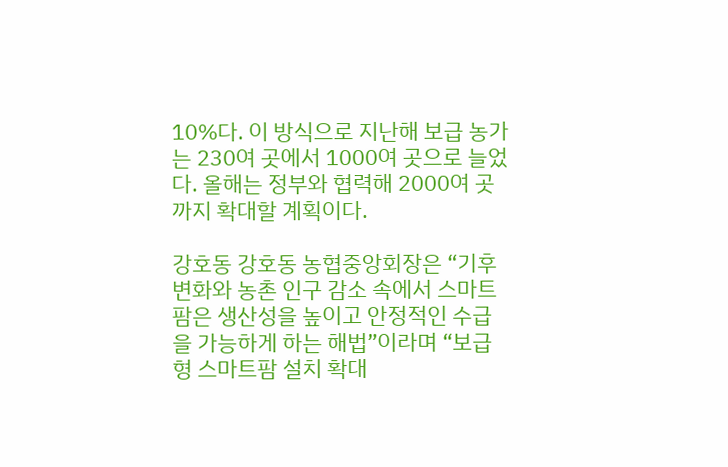10%다. 이 방식으로 지난해 보급 농가는 230여 곳에서 1000여 곳으로 늘었다. 올해는 정부와 협력해 2000여 곳까지 확대할 계획이다.

강호동 강호동 농협중앙회장은 “기후 변화와 농촌 인구 감소 속에서 스마트팜은 생산성을 높이고 안정적인 수급을 가능하게 하는 해법”이라며 “보급형 스마트팜 설치 확대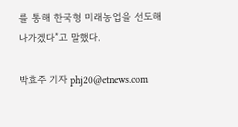를 통해 한국형 미래농업을 선도해 나가겠다”고 말했다.

박효주 기자 phj20@etnews.com